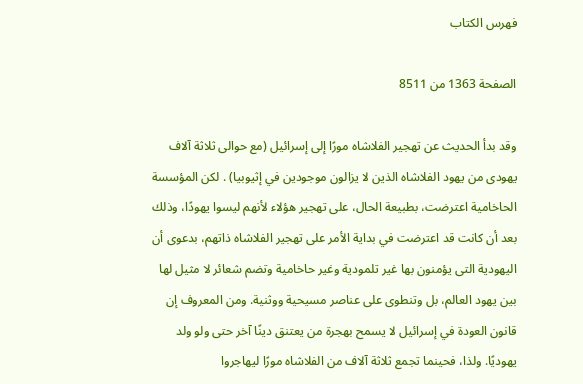فهرس الكتاب

الصفحة 1363 من 8511

وقد بدأ الحديث عن تهجير الفلاشاه مورًا إلى إسرائيل (مع حوالى ثلاثة آلاف يهودى من يهود الفلاشاه الذين لا يزالون موجودين في إثيوبيا) . لكن المؤسسة الحاخامية اعترضت، بطبيعة الحال، على تهجير هؤلاء لأنهم ليسوا يهودًا، وذلك بعد أن كانت قد اعترضت في بداية الأمر على تهجير الفلاشاه ذاتهم، بدعوى أن اليهودية التى يؤمنون بها غير تلمودية وغير حاخامية وتضم شعائر لا مثيل لها بين يهود العالم، بل وتنطوى على عناصر مسيحية ووثنية. ومن المعروف إن قانون العودة في إسرائيل لا يسمح بهجرة من يعتنق دينًا آخر حتى ولو ولد يهوديًا. ولذا، فحينما تجمع ثلاثة آلاف من الفلاشاه مورًا ليهاجروا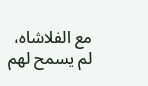مع الفلاشاه، لم يسمح لهم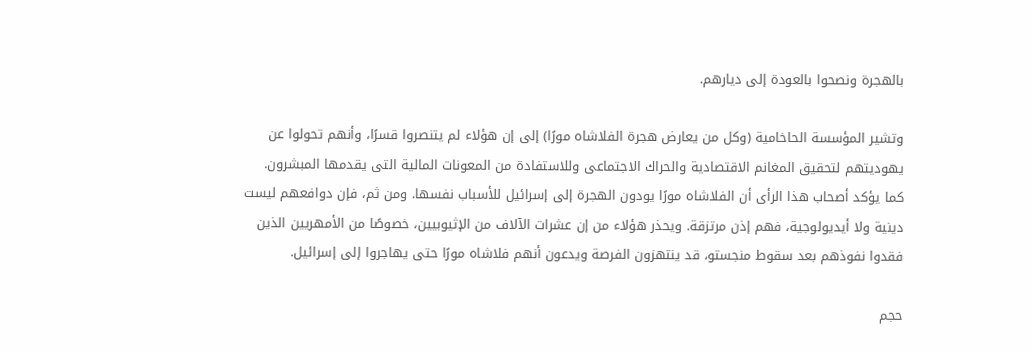بالهجرة ونصحوا بالعودة إلى ديارهم.

وتشير المؤسسة الحاخامية (وكل من يعارض هجرة الفلاشاه مورًا) إلى إن هؤلاء لم يتنصروا قسرًا، وأنهم تحولوا عن يهوديتهم لتحقيق المغانم الاقتصادية والحراك الاجتماعى وللاستفادة من المعونات المالية التى يقدمها المبشرون. كما يؤكد أصحاب هذا الرأى أن الفلاشاه مورًا يودون الهجرة إلى إسرائيل للأسباب نفسها. ومن ثم، فإن دوافعهم ليست دينية ولا أيديولوجية، فهم إذن مرتزقة. ويحذر هؤلاء من إن عشرات الآلاف من الإثيوبيين، خصوصًا من الأمهريين الذين فقدوا نفوذهم بعد سقوط منجستو، قد ينتهزون الفرصة ويدعون أنهم فلاشاه مورًا حتى يهاجروا إلى إسرائيل.

حجم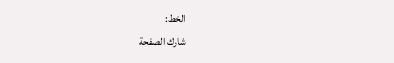الخط:
شارك الصفحة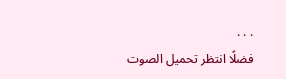. . .
فضلًا انتظر تحميل الصوت